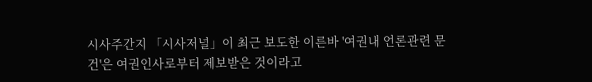시사주간지 「시사저널」이 최근 보도한 이른바 '여권내 언론관련 문건'은 여권인사로부터 제보받은 것이라고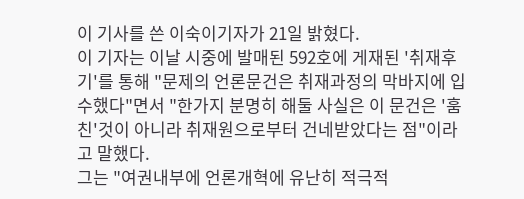이 기사를 쓴 이숙이기자가 21일 밝혔다.
이 기자는 이날 시중에 발매된 592호에 게재된 '취재후기'를 통해 "문제의 언론문건은 취재과정의 막바지에 입수했다"면서 "한가지 분명히 해둘 사실은 이 문건은 '훔친'것이 아니라 취재원으로부터 건네받았다는 점"이라고 말했다.
그는 "여권내부에 언론개혁에 유난히 적극적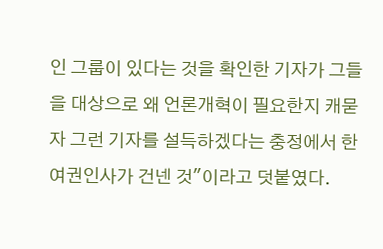인 그룹이 있다는 것을 확인한 기자가 그들을 대상으로 왜 언론개혁이 필요한지 캐묻자 그런 기자를 설득하겠다는 충정에서 한 여권인사가 건넨 것"이라고 덧붙였다.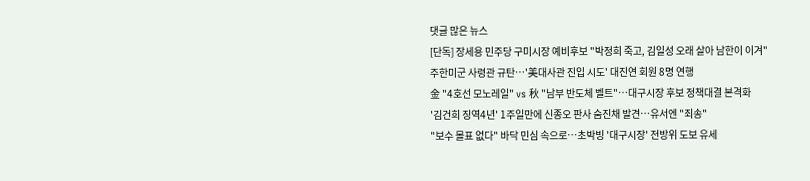댓글 많은 뉴스
[단독] 장세용 민주당 구미시장 예비후보 "박정희 죽고, 김일성 오래 살아 남한이 이겨"
주한미군 사령관 규탄…'美대사관 진입 시도' 대진연 회원 8명 연행
金 "4호선 모노레일" vs 秋 "남부 반도체 벨트"…대구시장 후보 정책대결 본격화
'김건희 징역4년' 1주일만에 신종오 판사 숨진채 발견…유서엔 "죄송"
"보수 몰표 없다" 바닥 민심 속으로…초박빙 '대구시장' 전방위 도보 유세